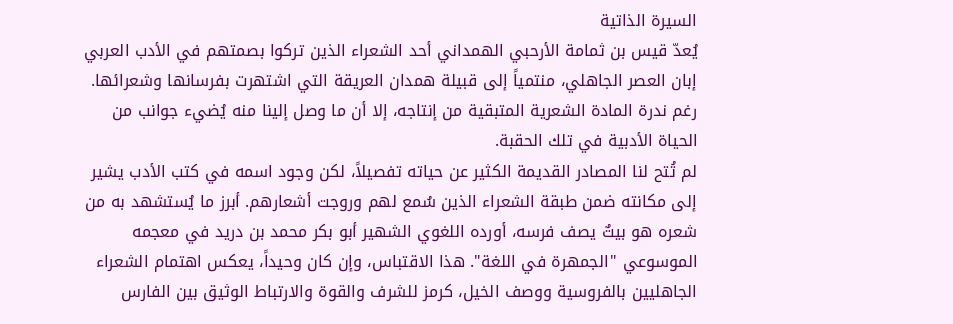السيرة الذاتية
يُعدّ قيس بن ثمامة الأرحبي الهمداني أحد الشعراء الذين تركوا بصمتهم في الأدب العربي إبان العصر الجاهلي، منتمياً إلى قبيلة همدان العريقة التي اشتهرت بفرسانها وشعرائها. رغم ندرة المادة الشعرية المتبقية من إنتاجه، إلا أن ما وصل إلينا منه يُضيء جوانب من الحياة الأدبية في تلك الحقبة.
لم تُتح لنا المصادر القديمة الكثير عن حياته تفصيلاً، لكن وجود اسمه في كتب الأدب يشير إلى مكانته ضمن طبقة الشعراء الذين سُمع لهم وروجت أشعارهم. أبرز ما يُستشهد به من شعره هو بيتٌ يصف فرسه، أورده اللغوي الشهير أبو بكر محمد بن دريد في معجمه الموسوعي "الجمهرة في اللغة". هذا الاقتباس، وإن كان وحيداً، يعكس اهتمام الشعراء الجاهليين بالفروسية ووصف الخيل، كرمز للشرف والقوة والارتباط الوثيق بين الفارس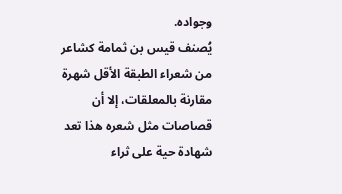وجواده.
يُصنف قيس بن ثمامة كشاعر من شعراء الطبقة الأقل شهرة مقارنة بالمعلقات، إلا أن قصاصات مثل شعره هذا تعد شهادة حية على ثراء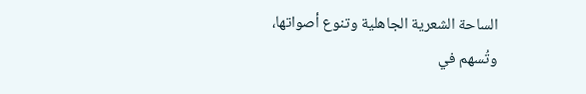الساحة الشعرية الجاهلية وتنوع أصواتها، وتُسهم في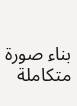بناء صورة متكاملة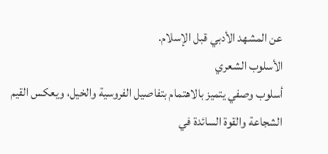عن المشهد الأدبي قبل الإسلام.
الأسلوب الشعري
أسلوب وصفي يتميز بالاهتمام بتفاصيل الفروسية والخيل، ويعكس القيم الشجاعة والقوة السائدة في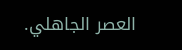العصر الجاهلي.